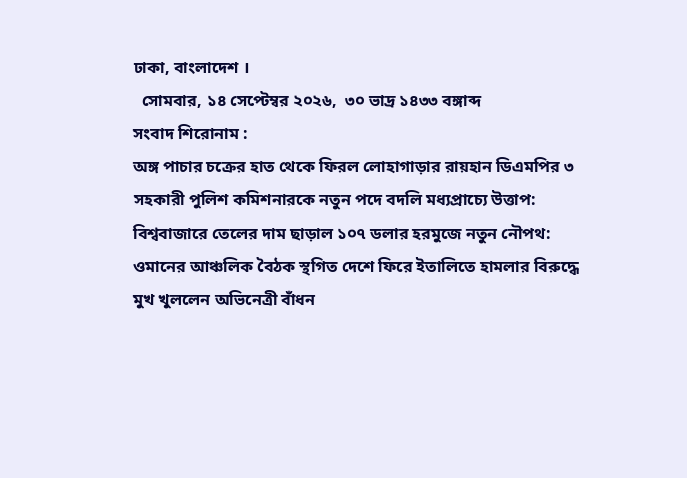ঢাকা, বাংলাদেশ ।
  সোমবার, ১৪ সেপ্টেম্বর ২০২৬,  ৩০ ভাদ্র ১৪৩৩ বঙ্গাব্দ
সংবাদ শিরোনাম :
অঙ্গ পাচার চক্রের হাত থেকে ফিরল লোহাগাড়ার রায়হান ডিএমপির ৩ সহকারী পুলিশ কমিশনারকে নতুন পদে বদলি মধ্যপ্রাচ্যে উত্তাপ: বিশ্ববাজারে তেলের দাম ছাড়াল ১০৭ ডলার হরমুজে নতুন নৌপথ: ওমানের আঞ্চলিক বৈঠক স্থগিত দেশে ফিরে ইতালিতে হামলার বিরুদ্ধে মুখ খুললেন অভিনেত্রী বাঁধন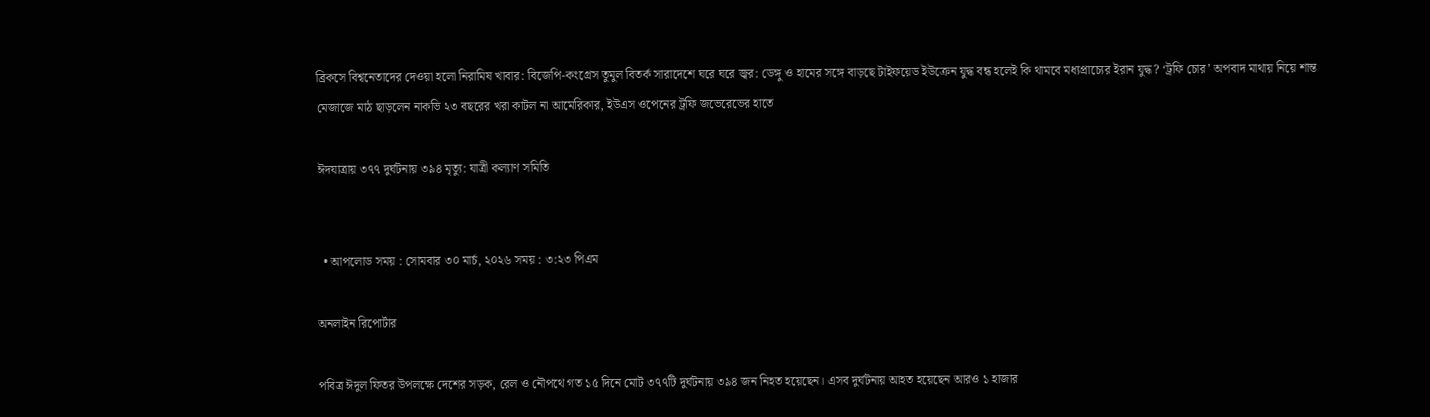ব্রিকসে বিশ্বনেতাদের দেওয়া হলো নিরামিষ খাবার: বিজেপি-কংগ্রেস তুমুল বিতর্ক সারাদেশে ঘরে ঘরে জ্বর: ডেঙ্গু ও হামের সঙ্গে বাড়ছে টাইফয়েড ইউক্রেন যুদ্ধ বন্ধ হলেই কি থামবে মধ্যপ্রাচ্যের ইরান যুদ্ধ? ‘ট্রফি চোর’ অপবাদ মাথায় নিয়ে শান্ত মেজাজে মাঠ ছাড়লেন নাকভি ২৩ বছরের খরা কাটল না আমেরিকার, ইউএস ওপেনের ট্রফি জভেরেভের হাতে

ঈদযাত্রায় ৩৭৭ দুর্ঘটনায় ৩৯৪ মৃত্যু: যাত্রী কল্যাণ সমিতি


  • আপলোড সময় : সোমবার ৩০ মার্চ, ২০২৬ সময় : ৩:২৩ পিএম

অনলাইন রিপোর্টার

পবিত্র ঈদুল ফিতর উপলক্ষে দেশের সড়ক, রেল ও নৌপথে গত ১৫ দিনে মোট ৩৭৭টি দুর্ঘটনায় ৩৯৪ জন নিহত হয়েছেন। এসব দুর্ঘটনায় আহত হয়েছেন আরও ১ হাজার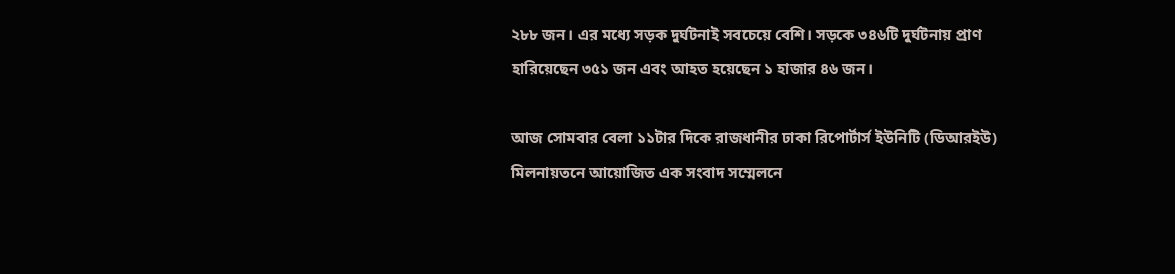২৮৮ জন। এর মধ্যে সড়ক দুর্ঘটনাই সবচেয়ে বেশি। সড়কে ৩৪৬টি দুর্ঘটনায় প্রাণ হারিয়েছেন ৩৫১ জন এবং আহত হয়েছেন ১ হাজার ৪৬ জন।

আজ সোমবার বেলা ১১টার দিকে রাজধানীর ঢাকা রিপোর্টার্স ইউনিটি (ডিআরইউ) মিলনায়তনে আয়োজিত এক সংবাদ সম্মেলনে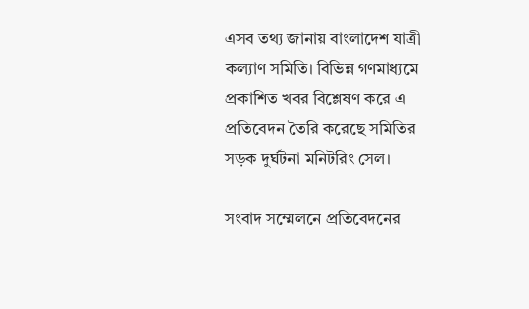এসব তথ্য জানায় বাংলাদেশ যাত্রী কল্যাণ সমিতি। বিভিন্ন গণমাধ্যমে প্রকাশিত খবর বিশ্লেষণ করে এ প্রতিবেদন তৈরি করেছে সমিতির সড়ক দুর্ঘটনা মনিটরিং সেল।

সংবাদ সম্মেলনে প্রতিবেদনের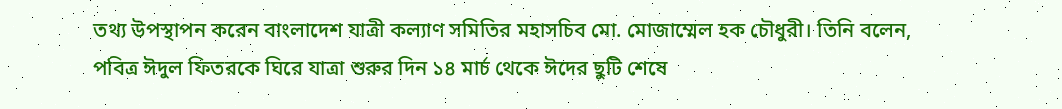তথ্য উপস্থাপন করেন বাংলাদেশ যাত্রী কল্যাণ সমিতির মহাসচিব মো. মোজাম্মেল হক চৌধুরী। তিনি বলেন, পবিত্র ঈদুল ফিতরকে ঘিরে যাত্রা শুরুর দিন ১৪ মার্চ থেকে ঈদের ছুটি শেষে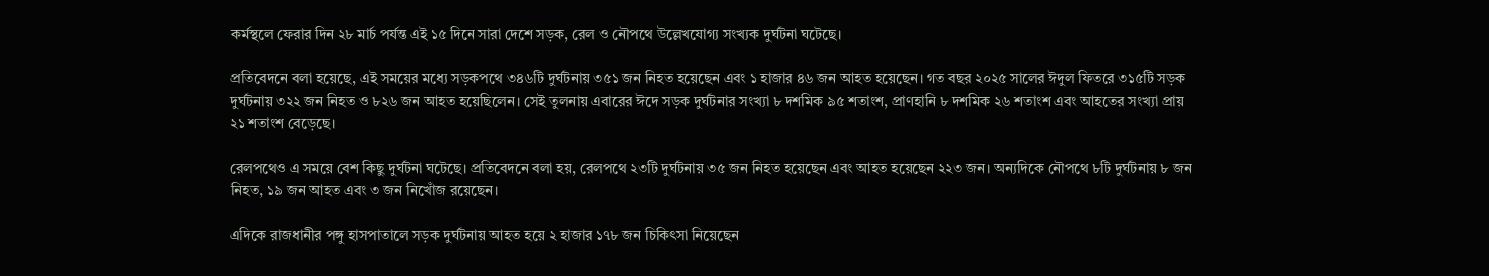কর্মস্থলে ফেরার দিন ২৮ মার্চ পর্যন্ত এই ১৫ দিনে সারা দেশে সড়ক, রেল ও নৌপথে উল্লেখযোগ্য সংখ্যক দুর্ঘটনা ঘটেছে।

প্রতিবেদনে বলা হয়েছে, এই সময়ের মধ্যে সড়কপথে ৩৪৬টি দুর্ঘটনায় ৩৫১ জন নিহত হয়েছেন এবং ১ হাজার ৪৬ জন আহত হয়েছেন। গত বছর ২০২৫ সালের ঈদুল ফিতরে ৩১৫টি সড়ক দুর্ঘটনায় ৩২২ জন নিহত ও ৮২৬ জন আহত হয়েছিলেন। সেই তুলনায় এবারের ঈদে সড়ক দুর্ঘটনার সংখ্যা ৮ দশমিক ৯৫ শতাংশ, প্রাণহানি ৮ দশমিক ২৬ শতাংশ এবং আহতের সংখ্যা প্রায় ২১ শতাংশ বেড়েছে।

রেলপথেও এ সময়ে বেশ কিছু দুর্ঘটনা ঘটেছে। প্রতিবেদনে বলা হয়, রেলপথে ২৩টি দুর্ঘটনায় ৩৫ জন নিহত হয়েছেন এবং আহত হয়েছেন ২২৩ জন। অন্যদিকে নৌপথে ৮টি দুর্ঘটনায় ৮ জন নিহত, ১৯ জন আহত এবং ৩ জন নিখোঁজ রয়েছেন।

এদিকে রাজধানীর পঙ্গু হাসপাতালে সড়ক দুর্ঘটনায় আহত হয়ে ২ হাজার ১৭৮ জন চিকিৎসা নিয়েছেন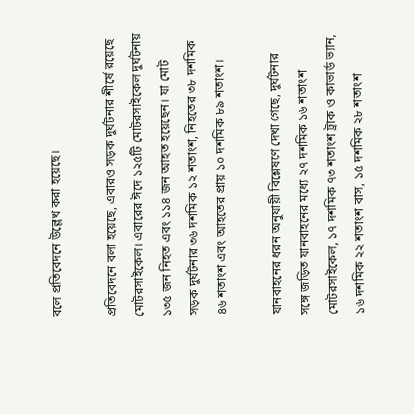বলে প্রতিবেদনে উল্লেখ করা হয়েছে।

প্রতিবেদনে বলা হয়েছে, এবারও সড়ক দুর্ঘটনার শীর্ষে রয়েছে মোটরসাইকেল। এবারের ঈদে ১২৫টি মোটরসাইকেল দুর্ঘটনায় ১৩৫ জন নিহত এবং ১১৪ জন আহত হয়েছেন। যা মোট সড়ক দুর্ঘটনার ৩৬ দশমিক ১২ শতাংশ, নিহতের ৩৮ দশমিক ৪৬ শতাংশ এবং আহতের প্রায় ১০ দশমিক ৮৯ শতাংশ।

যানবাহনের ধরন অনুযায়ী বিশ্লেষণে দেখা গেছে, দুর্ঘটনার সঙ্গে জড়িত যানবাহনের মধ্যে ২৭ দশমিক ১৬ শতাংশ মোটরসাইকেল, ১৭ দশমিক ৭৩ শতাংশ ট্রাক ও কাভার্ড ভ্যান, ১৬ দশমিক ২২ শতাংশ বাস, ১৫ দশমিক ২৮ শতাংশ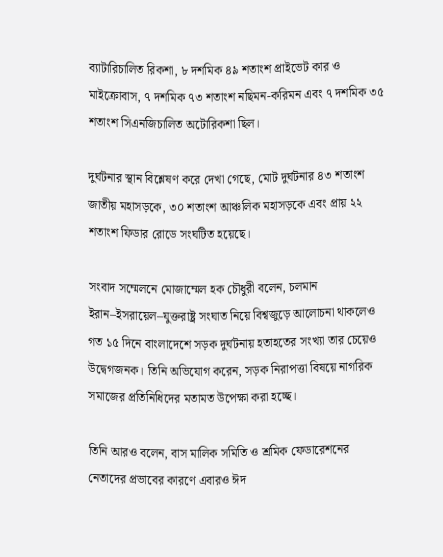ব্যাটারিচালিত রিকশা, ৮ দশমিক ৪৯ শতাংশ প্রাইভেট কার ও মাইক্রোবাস, ৭ দশমিক ৭৩ শতাংশ নছিমন-করিমন এবং ৭ দশমিক ৩৫ শতাংশ সিএনজিচালিত অটোরিকশা ছিল।

দুর্ঘটনার স্থান বিশ্লেষণ করে দেখা গেছে, মোট দুর্ঘটনার ৪৩ শতাংশ জাতীয় মহাসড়কে, ৩০ শতাংশ আঞ্চলিক মহাসড়কে এবং প্রায় ২২ শতাংশ ফিডার রোডে সংঘটিত হয়েছে।

সংবাদ সম্মেলনে মোজাম্মেল হক চৌধুরী বলেন, চলমান ইরান–ইসরায়েল–যুক্তরাষ্ট্র সংঘাত নিয়ে বিশ্বজুড়ে আলোচনা থাকলেও গত ১৫ দিনে বাংলাদেশে সড়ক দুর্ঘটনায় হতাহতের সংখ্যা তার চেয়েও উদ্বেগজনক। তিনি অভিযোগ করেন, সড়ক নিরাপত্তা বিষয়ে নাগরিক সমাজের প্রতিনিধিদের মতামত উপেক্ষা করা হচ্ছে।

তিনি আরও বলেন, বাস মালিক সমিতি ও শ্রমিক ফেডারেশনের নেতাদের প্রভাবের কারণে এবারও ঈদ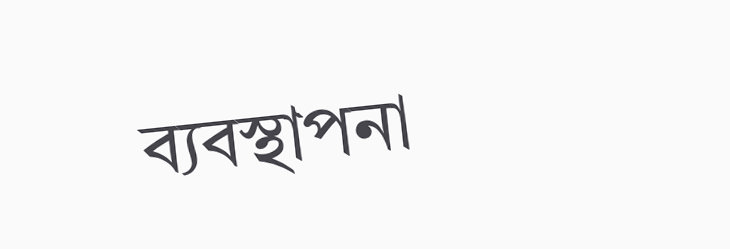ব্যবস্থাপনা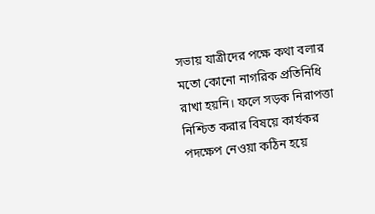সভায় যাত্রীদের পক্ষে কথা বলার মতো কোনো নাগরিক প্রতিনিধি রাখা হয়নি। ফলে সড়ক নিরাপত্তা নিশ্চিত করার বিষয়ে কার্যকর পদক্ষেপ নেওয়া কঠিন হয়ে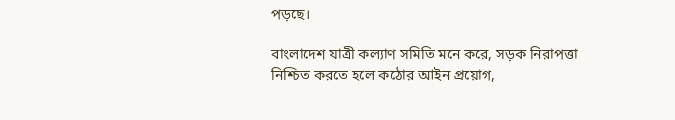পড়ছে।

বাংলাদেশ যাত্রী কল্যাণ সমিতি মনে করে, সড়ক নিরাপত্তা নিশ্চিত করতে হলে কঠোর আইন প্রয়োগ,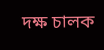দক্ষ চালক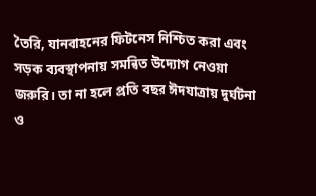তৈরি, যানবাহনের ফিটনেস নিশ্চিত করা এবং সড়ক ব্যবস্থাপনায় সমন্বিত উদ্যোগ নেওয়া জরুরি। তা না হলে প্রতি বছর ঈদযাত্রায় দুর্ঘটনা ও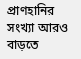প্রাণহানির সংখ্যা আরও বাড়তে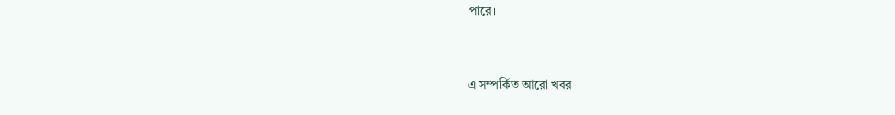পারে।



এ সম্পর্কিত আরো খবর